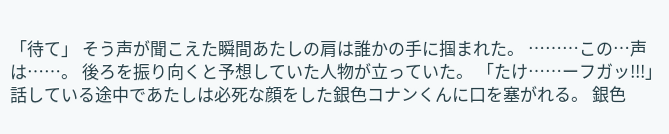「待て」 そう声が聞こえた瞬間あたしの肩は誰かの手に掴まれた。 ………この…声は……。 後ろを振り向くと予想していた人物が立っていた。 「たけ……ーフガッ!!!」 話している途中であたしは必死な顔をした銀色コナンくんに口を塞がれる。 銀色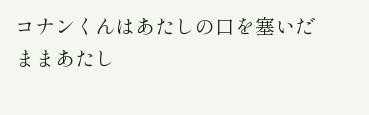コナンくんはあたしの口を塞いだままあたし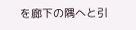を廊下の隅へと引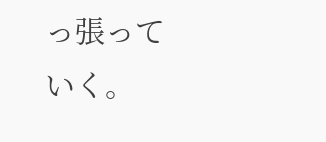っ張っていく。